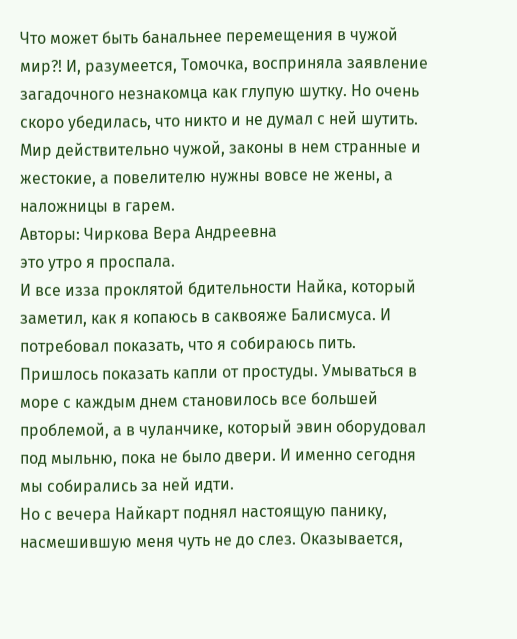Что может быть банальнее перемещения в чужой мир?! И, разумеется, Томочка, восприняла заявление загадочного незнакомца как глупую шутку. Но очень скоро убедилась, что никто и не думал с ней шутить. Мир действительно чужой, законы в нем странные и жестокие, а повелителю нужны вовсе не жены, а наложницы в гарем.
Авторы: Чиркова Вера Андреевна
это утро я проспала.
И все изза проклятой бдительности Найка, который заметил, как я копаюсь в саквояже Балисмуса. И потребовал показать, что я собираюсь пить.
Пришлось показать капли от простуды. Умываться в море с каждым днем становилось все большей проблемой, а в чуланчике, который эвин оборудовал под мыльню, пока не было двери. И именно сегодня мы собирались за ней идти.
Но с вечера Найкарт поднял настоящую панику, насмешившую меня чуть не до слез. Оказывается,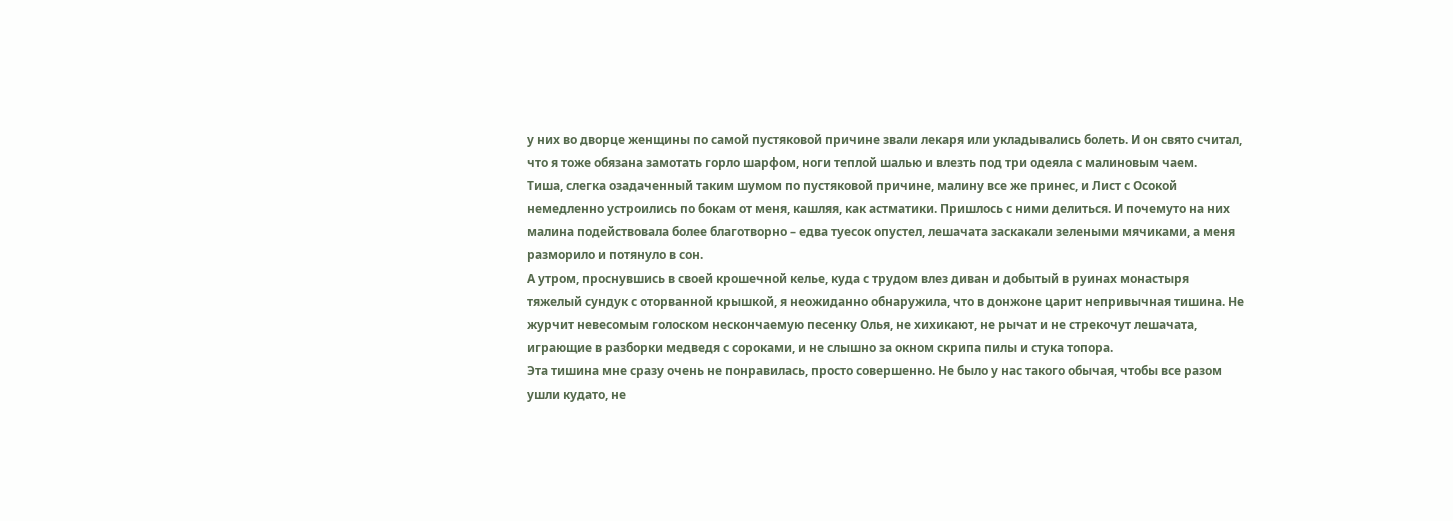у них во дворце женщины по самой пустяковой причине звали лекаря или укладывались болеть. И он свято считал, что я тоже обязана замотать горло шарфом, ноги теплой шалью и влезть под три одеяла с малиновым чаем.
Тиша, слегка озадаченный таким шумом по пустяковой причине, малину все же принес, и Лист с Осокой немедленно устроились по бокам от меня, кашляя, как астматики. Пришлось с ними делиться. И почемуто на них малина подействовала более благотворно – едва туесок опустел, лешачата заскакали зелеными мячиками, а меня разморило и потянуло в сон.
А утром, проснувшись в своей крошечной келье, куда с трудом влез диван и добытый в руинах монастыря тяжелый сундук с оторванной крышкой, я неожиданно обнаружила, что в донжоне царит непривычная тишина. Не журчит невесомым голоском нескончаемую песенку Олья, не хихикают, не рычат и не стрекочут лешачата, играющие в разборки медведя с сороками, и не слышно за окном скрипа пилы и стука топора.
Эта тишина мне сразу очень не понравилась, просто совершенно. Не было у нас такого обычая, чтобы все разом ушли кудато, не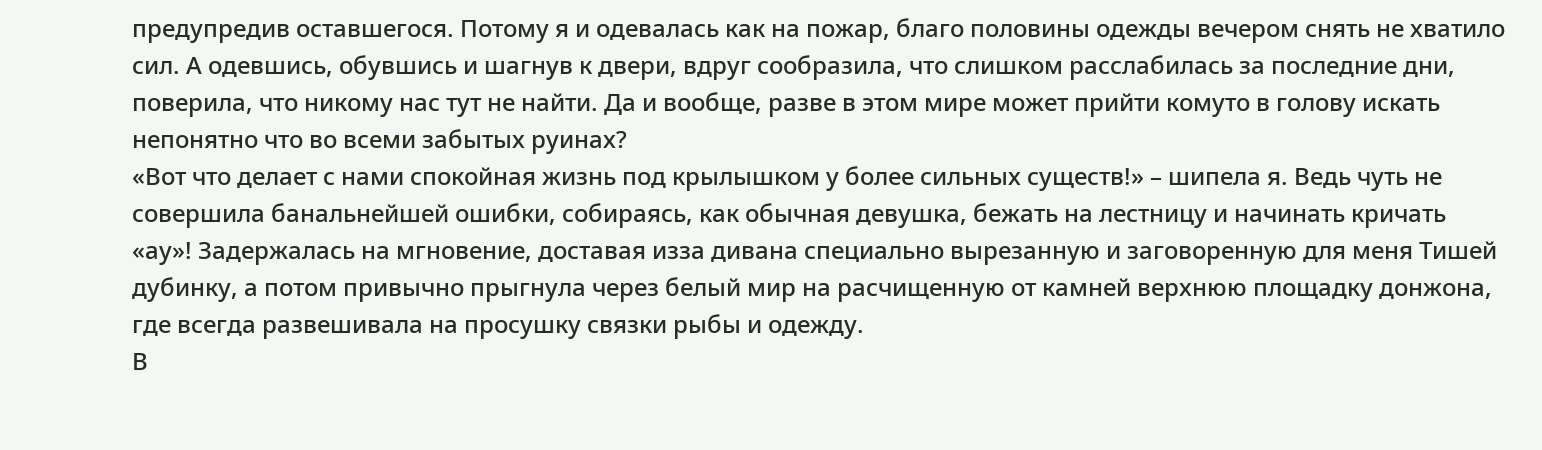предупредив оставшегося. Потому я и одевалась как на пожар, благо половины одежды вечером снять не хватило сил. А одевшись, обувшись и шагнув к двери, вдруг сообразила, что слишком расслабилась за последние дни, поверила, что никому нас тут не найти. Да и вообще, разве в этом мире может прийти комуто в голову искать непонятно что во всеми забытых руинах?
«Вот что делает с нами спокойная жизнь под крылышком у более сильных существ!» – шипела я. Ведь чуть не совершила банальнейшей ошибки, собираясь, как обычная девушка, бежать на лестницу и начинать кричать «ау»! Задержалась на мгновение, доставая изза дивана специально вырезанную и заговоренную для меня Тишей дубинку, а потом привычно прыгнула через белый мир на расчищенную от камней верхнюю площадку донжона, где всегда развешивала на просушку связки рыбы и одежду.
В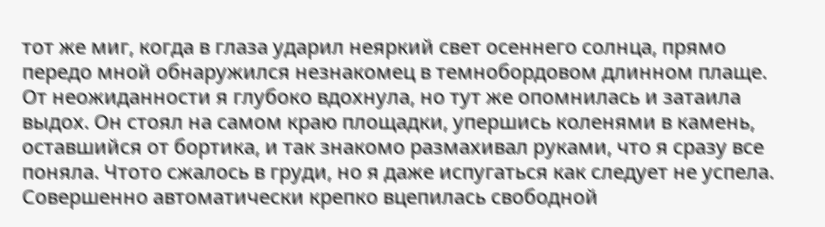тот же миг, когда в глаза ударил неяркий свет осеннего солнца, прямо передо мной обнаружился незнакомец в темнобордовом длинном плаще. От неожиданности я глубоко вдохнула, но тут же опомнилась и затаила выдох. Он стоял на самом краю площадки, упершись коленями в камень, оставшийся от бортика, и так знакомо размахивал руками, что я сразу все поняла. Чтото сжалось в груди, но я даже испугаться как следует не успела. Совершенно автоматически крепко вцепилась свободной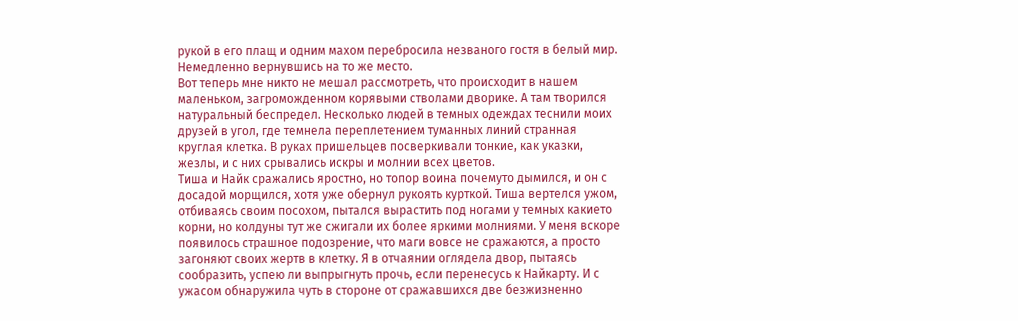рукой в его плащ и одним махом перебросила незваного гостя в белый мир. Немедленно вернувшись на то же место.
Вот теперь мне никто не мешал рассмотреть, что происходит в нашем маленьком, загроможденном корявыми стволами дворике. А там творился натуральный беспредел. Несколько людей в темных одеждах теснили моих друзей в угол, где темнела переплетением туманных линий странная круглая клетка. В руках пришельцев посверкивали тонкие, как указки, жезлы, и с них срывались искры и молнии всех цветов.
Тиша и Найк сражались яростно, но топор воина почемуто дымился, и он с досадой морщился, хотя уже обернул рукоять курткой. Тиша вертелся ужом, отбиваясь своим посохом, пытался вырастить под ногами у темных какието корни, но колдуны тут же сжигали их более яркими молниями. У меня вскоре появилось страшное подозрение, что маги вовсе не сражаются, а просто загоняют своих жертв в клетку. Я в отчаянии оглядела двор, пытаясь сообразить, успею ли выпрыгнуть прочь, если перенесусь к Найкарту. И с ужасом обнаружила чуть в стороне от сражавшихся две безжизненно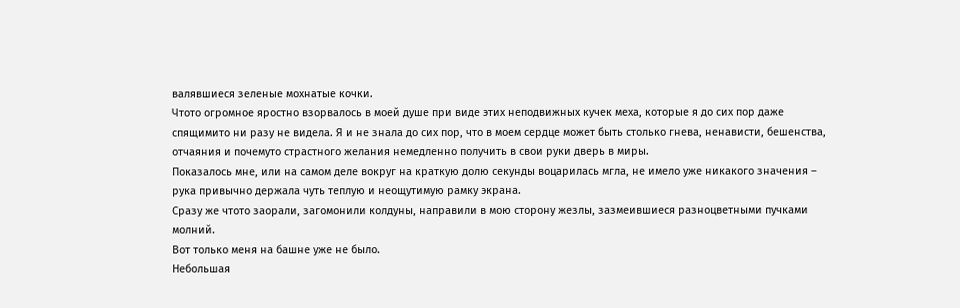валявшиеся зеленые мохнатые кочки.
Чтото огромное яростно взорвалось в моей душе при виде этих неподвижных кучек меха, которые я до сих пор даже спящимито ни разу не видела. Я и не знала до сих пор, что в моем сердце может быть столько гнева, ненависти, бешенства, отчаяния и почемуто страстного желания немедленно получить в свои руки дверь в миры.
Показалось мне, или на самом деле вокруг на краткую долю секунды воцарилась мгла, не имело уже никакого значения – рука привычно держала чуть теплую и неощутимую рамку экрана.
Сразу же чтото заорали, загомонили колдуны, направили в мою сторону жезлы, зазмеившиеся разноцветными пучками молний.
Вот только меня на башне уже не было.
Небольшая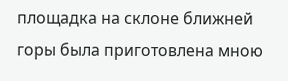площадка на склоне ближней горы была приготовлена мною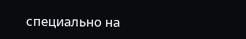специально на